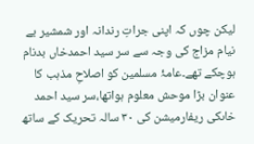لیکن چوں کہ اپنی جراتِ رندانہ اور شمشیر بے نیام مزاج کی وجہ سے سر سید احمدخاں بدنام ہوچکے تھے۔عامۂ مسلمین کو اصلاحِ مذہب کا عنوان بڑا موحش معلوم ہواتھا،سر سید احمد خاںکی ریفارمیشن کی ۳۰ سالہ تحریک کے ساتھ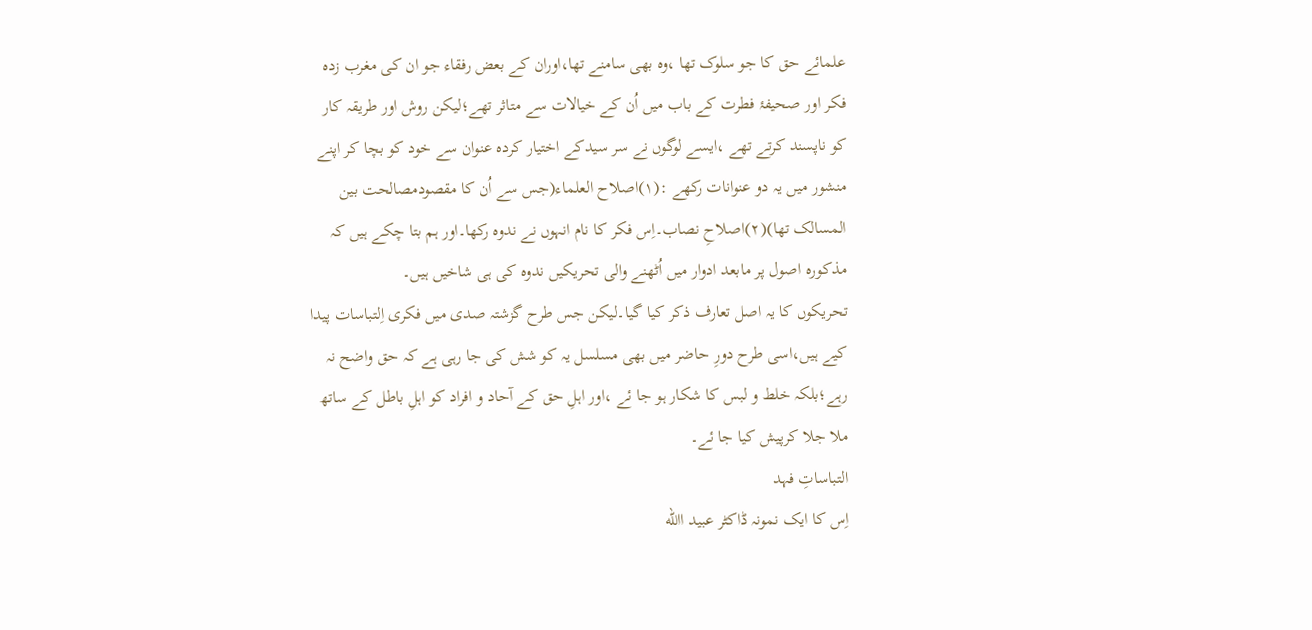علمائے حق کا جو سلوک تھا ،وہ بھی سامنے تھا،اوران کے بعض رفقاء جو ان کی مغرب زدہ فکر اور صحیفۂ فطرت کے باب میں اُن کے خیالات سے متاثر تھے؛لیکن روش اور طریقہ کار کو ناپسند کرتے تھے ،ایسے لوگوں نے سر سیدکے اختیار کردہ عنوان سے خود کو بچا کر اپنے منشور میں یہ دو عنوانات رکھے :(۱)اصلاح العلماء(جس سے اُن کا مقصودمصالحت بین المسالک تھا)(۲)اصلاحِ نصاب۔اِس فکر کا نام انہوں نے ندوہ رکھا۔اور ہم بتا چکے ہیں کہ مذکورہ اصول پر مابعد ادوار میں اُٹھنے والی تحریکیں ندوہ کی ہی شاخیں ہیں۔
تحریکوں کا یہ اصل تعارف ذکر کیا گیا۔لیکن جس طرح گزشتہ صدی میں فکری اِلتباسات پیدا کیے ہیں،اسی طرح دورِ حاضر میں بھی مسلسل یہ کو شش کی جا رہی ہے کہ حق واضح نہ رہے؛بلکہ خلط و لبس کا شکار ہو جا ئے ،اور اہلِ حق کے آحاد و افراد کو اہلِ باطل کے ساتھ ملا جلا کرپیش کیا جا ئے۔
التباساتِ فہد
اِس کا ایک نمونہ ڈاکٹر عبید االله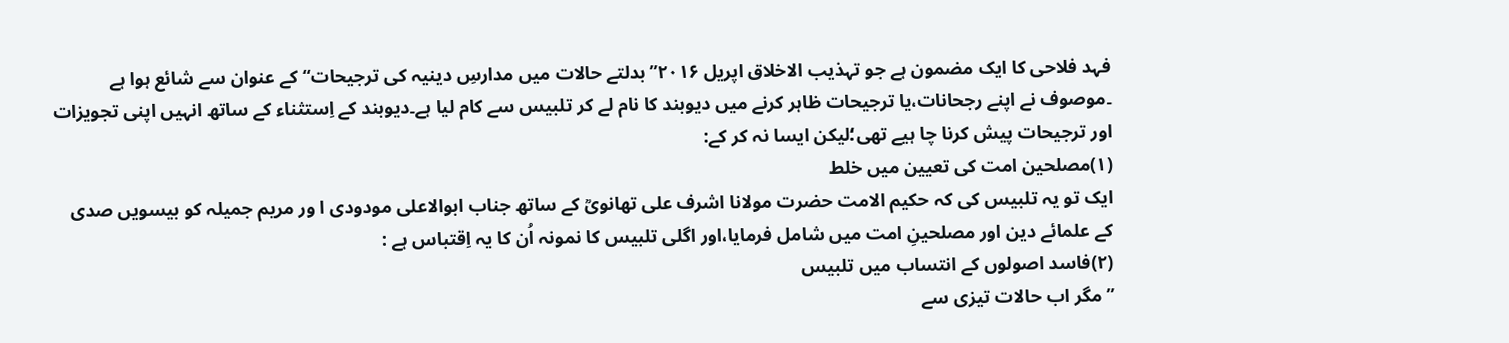فہد فلاحی کا ایک مضمون ہے جو تہذیب الاخلاق اپریل ۲۰۱۶’’بدلتے حالات میں مدارسِ دینیہ کی ترجیحات‘‘کے عنوان سے شائع ہوا ہے ۔موصوف نے اپنے رجحانات،یا ترجیحات ظاہر کرنے میں دیوبند کا نام لے کر تلبیس سے کام لیا ہے۔دیوبند کے اِستثناء کے ساتھ انہیں اپنی تجویزات اور ترجیحات پیش کرنا چا ہیے تھی؛لیکن ایسا نہ کر کے:
(۱)مصلحین امت کی تعیین میں خلط
ایک تو یہ تلبیس کی کہ حکیم الامت حضرت مولانا اشرف علی تھانویؒ کے ساتھ جناب ابوالاعلی مودودی ا ور مریم جمیلہ کو بیسویں صدی کے علمائے دین اور مصلحینِ امت میں شامل فرمایا،اور اگلی تلبیس کا نمونہ اُن کا یہ اِقتباس ہے :
(۲)فاسد اصولوں کے انتساب میں تلبیس
’’مگر اب حالات تیزی سے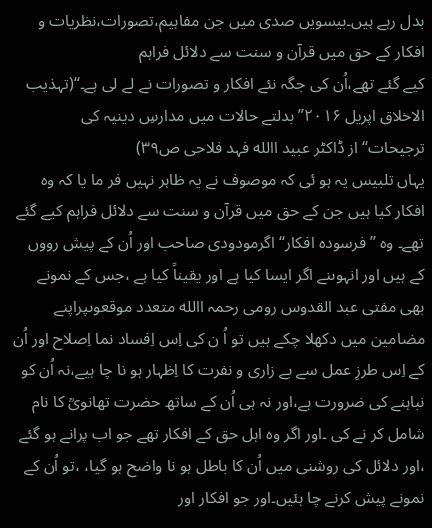بدل رہے ہیں۔بیسویں صدی میں جن مفاہیم،تصورات،نظریات و افکار کے حق میں قرآن و سنت سے دلائل فراہم
کیے گئے تھے،اُن کی جگہ نئے افکار و تصورات نے لے لی ہے۔‘‘(تہذیب الاخلاق اپریل ۲۰۱۶’’بدلتے حالات میں مدارسِ دینیہ کی ترجیحات‘‘از ڈاکٹر عبید االله فہد فلاحی ص۳۹)
یہاں تلبیس یہ ہو ئی کہ موصوف نے یہ ظاہر نہیں فر ما یا کہ وہ افکار کیا ہیں جن کے حق میں قرآن و سنت سے دلائل فراہم کیے گئے تھے۔ وہ ’’فرسودہ افکار‘‘اگرمودودی صاحب اور اُن کے پیش رووں کے ہیں اور انہوںنے اگر ایسا کیا ہے اور یقیناً کیا ہے ،جس کے نمونے بھی مفتی عبد القدوس رومی رحمہ االله متعدد موقعوںپراپنے مضامین میں دکھلا چکے ہیں تو اُ ن کی اِس اِفساد نما اِصلاح اور اُن کے اِس طرزِ عمل سے بے زاری و نفرت کا اِظہار ہو نا چا ہیے،نہ اُن کو نباہنے کی ضرورت ہے،اور نہ ہی اُن کے ساتھ حضرت تھانویؒ کا نام شامل کر نے کی ۔اور اگر وہ اہل حق کے افکار تھے جو اب پرانے ہو گئے ،اور دلائل کی روشنی میں اُن کا باطل ہو نا واضح ہو گیا، ،تو اُن کے نمونے پیش کرنے چا ہئیں۔اور جو افکار اور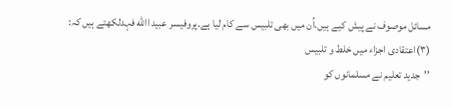مسائل موصوف نے پیش کیے ہیں،اُن میں بھی تلبیس سے کام لیا ہے۔پروفیسر عبید االله فہدلکھتے ہیں کہ:
(۳)اعتقادی اجزاء میں خلط و تلبیس
’’جدید تعلیم نے مسلمانوں کو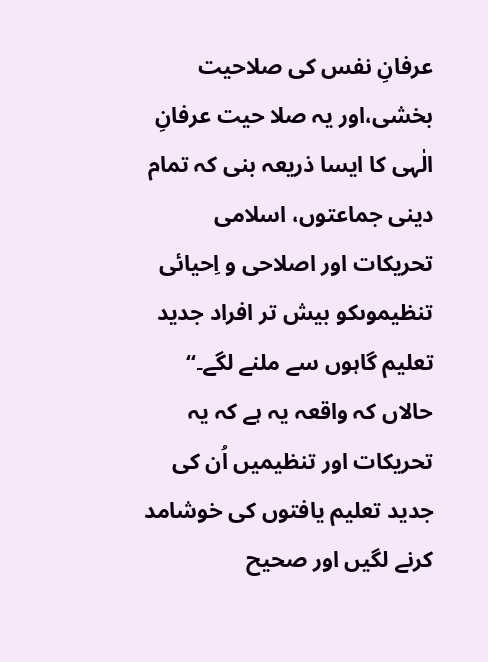عرفانِ نفس کی صلاحیت بخشی،اور یہ صلا حیت عرفانِ الٰہی کا ایسا ذریعہ بنی کہ تمام دینی جماعتوں، اسلامی
تحریکات اور اصلاحی و اِحیائی تنظیموںکو بیش تر افراد جدید تعلیم گاہوں سے ملنے لگے۔‘‘
حالاں کہ واقعہ یہ ہے کہ یہ تحریکات اور تنظیمیں اُن کی جدید تعلیم یافتوں کی خوشامد کرنے لگیں اور صحیح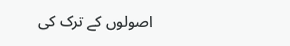اصولوں کے ترک کی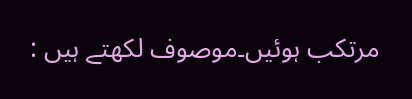مرتکب ہوئیں۔موصوف لکھتے ہیں :